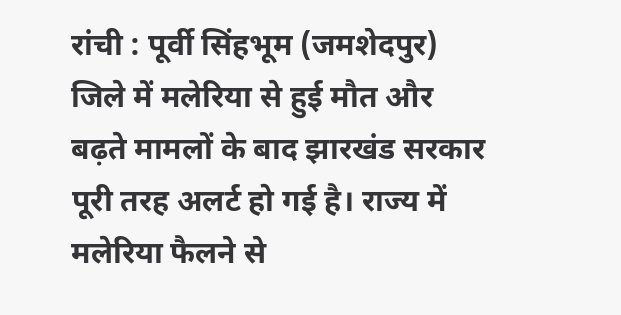रांची : पूर्वी सिंहभूम (जमशेदपुर) जिले में मलेरिया से हुई मौत और बढ़ते मामलों के बाद झारखंड सरकार पूरी तरह अलर्ट हो गई है। राज्य में मलेरिया फैलने से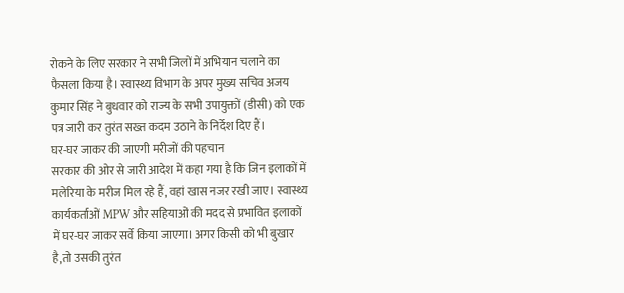रोकने के लिए सरकार ने सभी जिलों में अभियान चलाने का फैसला किया है। स्वास्थ्य विभाग के अपर मुख्य सचिव अजय कुमार सिंह ने बुधवार को राज्य के सभी उपायुक्तों (डीसी) को एक पत्र जारी कर तुरंत सख्त कदम उठाने के निर्देश दिए हैं।
घर-घर जाकर की जाएगी मरीजों की पहचान
सरकार की ओर से जारी आदेश में कहा गया है कि जिन इलाकों में मलेरिया के मरीज मिल रहे हैं, वहां खास नजर रखी जाए। स्वास्थ्य कार्यकर्ताओं MPW और सहियाओं की मदद से प्रभावित इलाकों में घर-घर जाकर सर्वे किया जाएगा। अगर किसी को भी बुखार है,तो उसकी तुरंत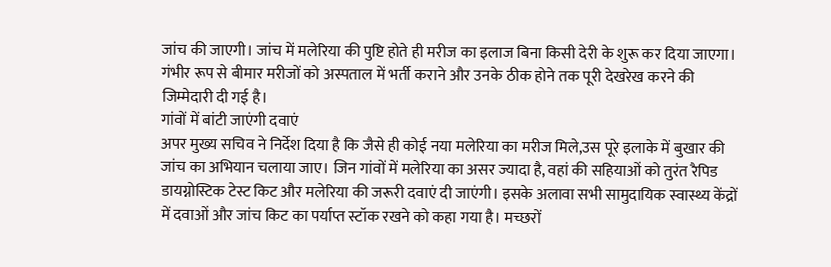जांच की जाएगी। जांच में मलेरिया की पुष्टि होते ही मरीज का इलाज बिना किसी देरी के शुरू कर दिया जाएगा। गंभीर रूप से बीमार मरीजों को अस्पताल में भर्ती कराने और उनके ठीक होने तक पूरी देखरेख करने की जिम्मेदारी दी गई है।
गांवों में बांटी जाएंगी दवाएं
अपर मुख्य सचिव ने निर्देश दिया है कि जैसे ही कोई नया मलेरिया का मरीज मिले,उस पूरे इलाके में बुखार की जांच का अभियान चलाया जाए। जिन गांवों में मलेरिया का असर ज्यादा है, वहां की सहियाओं को तुरंत रैपिड डायग्नोस्टिक टेस्ट किट और मलेरिया की जरूरी दवाएं दी जाएंगी। इसके अलावा सभी सामुदायिक स्वास्थ्य केंद्रों में दवाओं और जांच किट का पर्याप्त स्टॉक रखने को कहा गया है। मच्छरों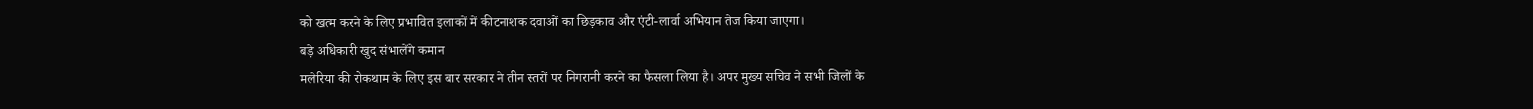को खत्म करने के लिए प्रभावित इलाकों में कीटनाशक दवाओं का छिड़काव और एंटी-लार्वा अभियान तेज किया जाएगा।
बड़े अधिकारी खुद संभालेंगे कमान
मलेरिया की रोकथाम के लिए इस बार सरकार ने तीन स्तरों पर निगरानी करने का फैसला लिया है। अपर मुख्य सचिव ने सभी जिलों के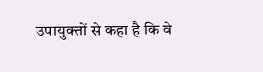उपायुक्तों से कहा है कि वे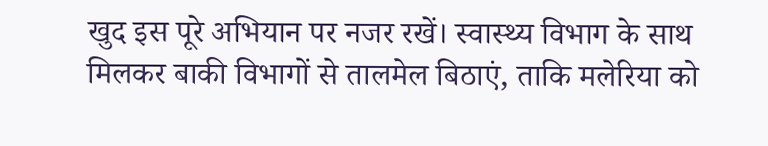खुद इस पूरे अभियान पर नजर रखें। स्वास्थ्य विभाग के साथ मिलकर बाकी विभागों से तालमेल बिठाएं, ताकि मलेरिया को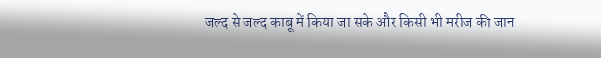जल्द से जल्द काबू में किया जा सके और किसी भी मरीज की जान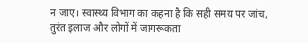न जाए। स्वास्थ्य विभाग का कहना है कि सही समय पर जांच, तुरंत इलाज और लोगों में जागरूकता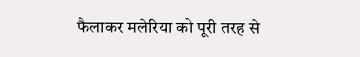फैलाकर मलेरिया को पूरी तरह से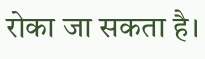रोका जा सकता है।